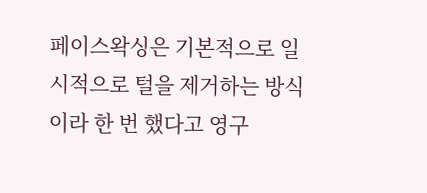페이스왁싱은 기본적으로 일시적으로 털을 제거하는 방식이라 한 번 했다고 영구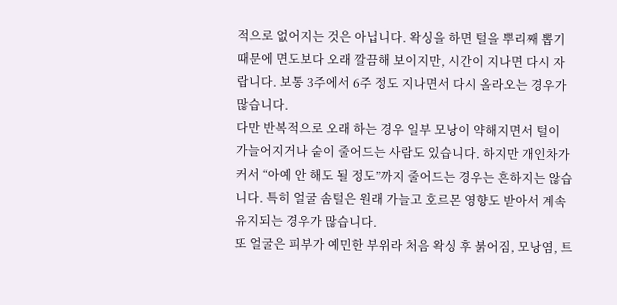적으로 없어지는 것은 아닙니다. 왁싱을 하면 털을 뿌리째 뽑기 때문에 면도보다 오래 깔끔해 보이지만, 시간이 지나면 다시 자랍니다. 보통 3주에서 6주 정도 지나면서 다시 올라오는 경우가 많습니다.
다만 반복적으로 오래 하는 경우 일부 모낭이 약해지면서 털이 가늘어지거나 숱이 줄어드는 사람도 있습니다. 하지만 개인차가 커서 “아예 안 해도 될 정도”까지 줄어드는 경우는 흔하지는 않습니다. 특히 얼굴 솜털은 원래 가늘고 호르몬 영향도 받아서 계속 유지되는 경우가 많습니다.
또 얼굴은 피부가 예민한 부위라 처음 왁싱 후 붉어짐, 모낭염, 트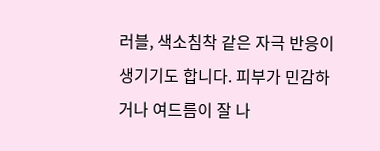러블, 색소침착 같은 자극 반응이 생기기도 합니다. 피부가 민감하거나 여드름이 잘 나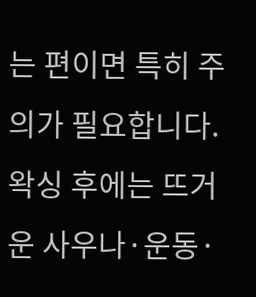는 편이면 특히 주의가 필요합니다.
왁싱 후에는 뜨거운 사우나·운동·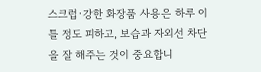스크럽·강한 화장품 사용은 하루 이틀 정도 피하고, 보습과 자외선 차단을 잘 해주는 것이 중요합니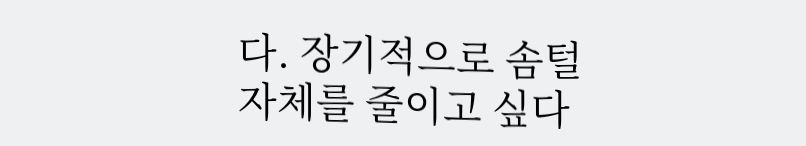다. 장기적으로 솜털 자체를 줄이고 싶다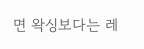면 왁싱보다는 레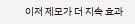이저 제모가 더 지속 효과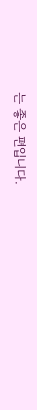는 좋은 편입니다.